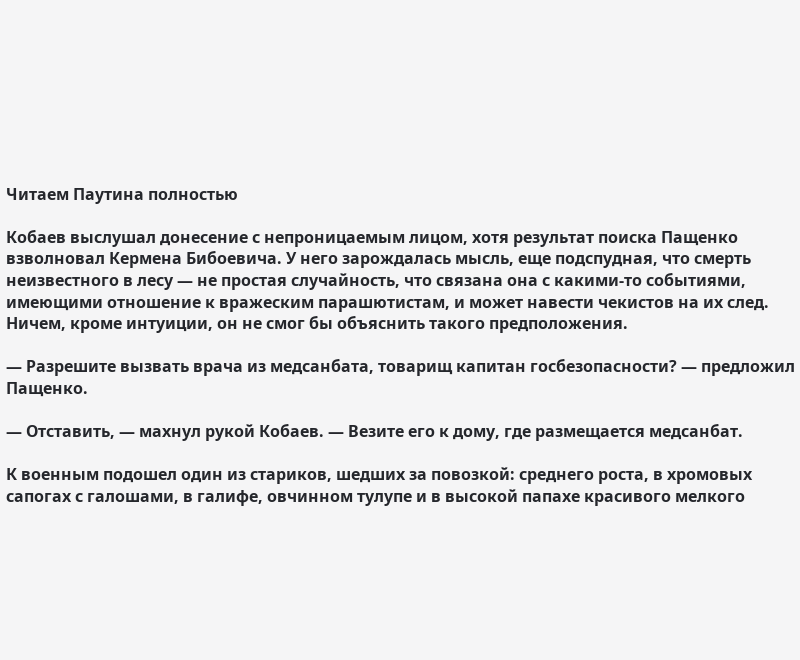Читаем Паутина полностью

Кобаев выслушал донесение с непроницаемым лицом, хотя результат поиска Пащенко взволновал Кермена Бибоевича. У него зарождалась мысль, еще подспудная, что смерть неизвестного в лесу — не простая случайность, что связана она с какими-то событиями, имеющими отношение к вражеским парашютистам, и может навести чекистов на их след. Ничем, кроме интуиции, он не смог бы объяснить такого предположения.

— Разрешите вызвать врача из медсанбата, товарищ капитан госбезопасности? — предложил Пащенко.

— Отставить, — махнул рукой Кобаев. — Везите его к дому, где размещается медсанбат.

К военным подошел один из стариков, шедших за повозкой: среднего роста, в хромовых сапогах с галошами, в галифе, овчинном тулупе и в высокой папахе красивого мелкого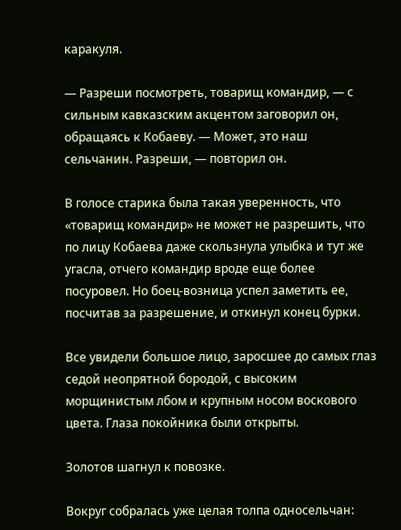каракуля.

— Разреши посмотреть, товарищ командир, — с сильным кавказским акцентом заговорил он, обращаясь к Кобаеву. — Может, это наш сельчанин. Разреши, — повторил он.

В голосе старика была такая уверенность, что «товарищ командир» не может не разрешить, что по лицу Кобаева даже скользнула улыбка и тут же угасла, отчего командир вроде еще более посуровел. Но боец-возница успел заметить ее, посчитав за разрешение, и откинул конец бурки.

Все увидели большое лицо, заросшее до самых глаз седой неопрятной бородой, с высоким морщинистым лбом и крупным носом воскового цвета. Глаза покойника были открыты.

Золотов шагнул к повозке.

Вокруг собралась уже целая толпа односельчан: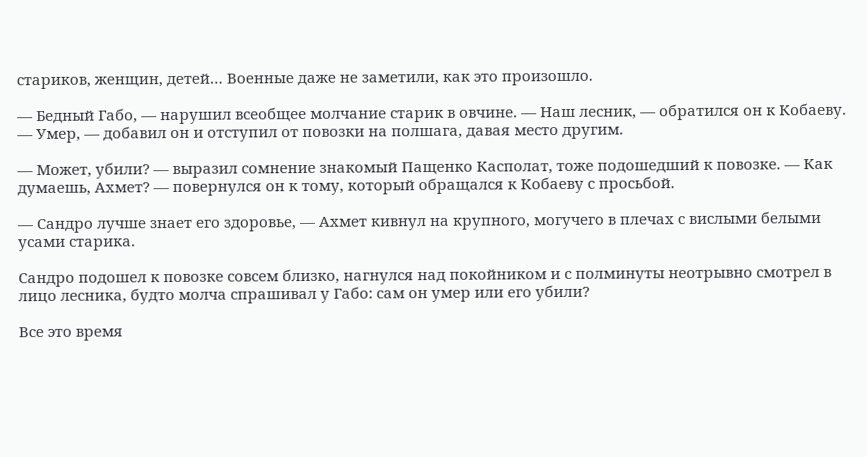стариков, женщин, детей… Военные даже не заметили, как это произошло.

— Бедный Габо, — нарушил всеобщее молчание старик в овчине. — Наш лесник, — обратился он к Кобаеву. — Умер, — добавил он и отступил от повозки на полшага, давая место другим.

— Может, убили? — выразил сомнение знакомый Пащенко Касполат, тоже подошедший к повозке. — Как думаешь, Ахмет? — повернулся он к тому, который обращался к Кобаеву с просьбой.

— Сандро лучше знает его здоровье, — Ахмет кивнул на крупного, могучего в плечах с вислыми белыми усами старика.

Сандро подошел к повозке совсем близко, нагнулся над покойником и с полминуты неотрывно смотрел в лицо лесника, будто молча спрашивал у Габо: сам он умер или его убили?

Все это время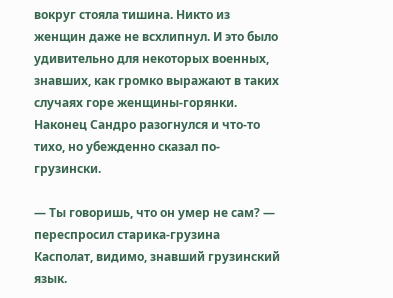вокруг стояла тишина. Никто из женщин даже не всхлипнул. И это было удивительно для некоторых военных, знавших, как громко выражают в таких случаях горе женщины-горянки. Наконец Сандро разогнулся и что-то тихо, но убежденно сказал по-грузински.

— Ты говоришь, что он умер не сам? — переспросил старика-грузина Касполат, видимо, знавший грузинский язык.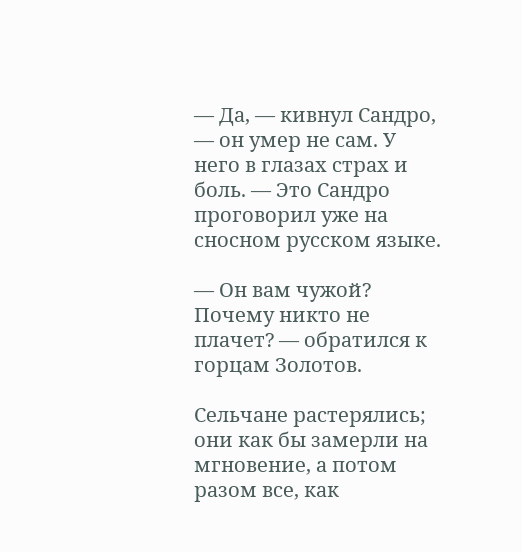— Да, — кивнул Сандро, — он умер не сам. У него в глазах страх и боль. — Это Сандро проговорил уже на сносном русском языке.

— Он вам чужой? Почему никто не плачет? — обратился к горцам Золотов.

Сельчане растерялись; они как бы замерли на мгновение, а потом разом все, как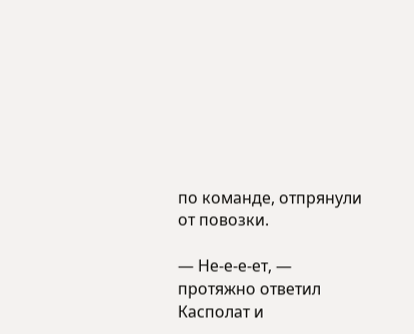по команде, отпрянули от повозки.

— Не-е-е-ет, — протяжно ответил Касполат и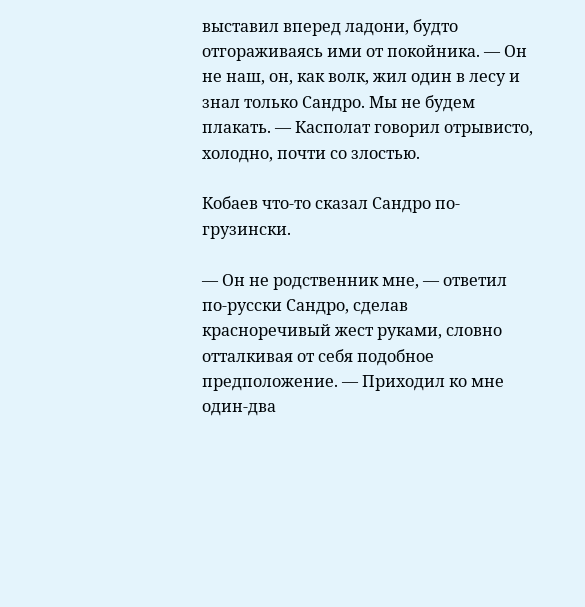выставил вперед ладони, будто отгораживаясь ими от покойника. — Он не наш, он, как волк, жил один в лесу и знал только Сандро. Мы не будем плакать. — Касполат говорил отрывисто, холодно, почти со злостью.

Кобаев что-то сказал Сандро по-грузински.

— Он не родственник мне, — ответил по-русски Сандро, сделав красноречивый жест руками, словно отталкивая от себя подобное предположение. — Приходил ко мне один-два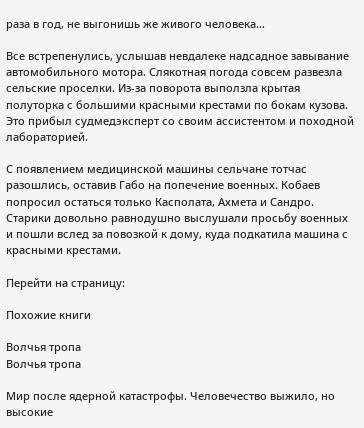раза в год, не выгонишь же живого человека…

Все встрепенулись, услышав невдалеке надсадное завывание автомобильного мотора. Слякотная погода совсем развезла сельские проселки. Из-за поворота выползла крытая полуторка с большими красными крестами по бокам кузова. Это прибыл судмедэксперт со своим ассистентом и походной лабораторией.

С появлением медицинской машины сельчане тотчас разошлись, оставив Габо на попечение военных. Кобаев попросил остаться только Касполата, Ахмета и Сандро. Старики довольно равнодушно выслушали просьбу военных и пошли вслед за повозкой к дому, куда подкатила машина с красными крестами.

Перейти на страницу:

Похожие книги

Волчья тропа
Волчья тропа

Мир после ядерной катастрофы. Человечество выжило, но высокие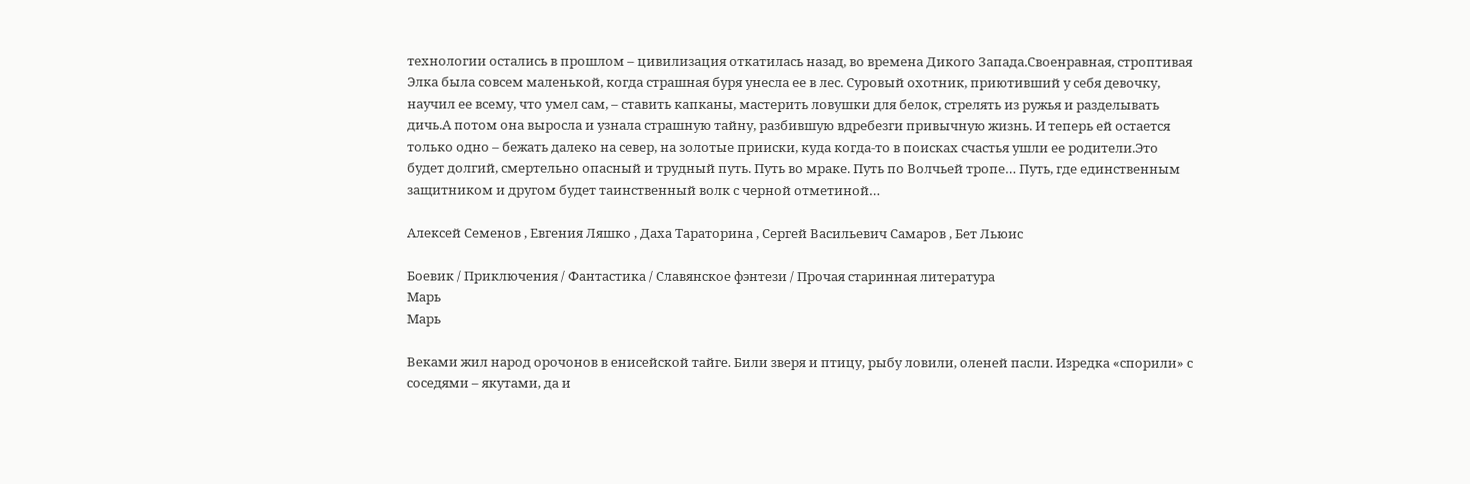технологии остались в прошлом – цивилизация откатилась назад, во времена Дикого Запада.Своенравная, строптивая Элка была совсем маленькой, когда страшная буря унесла ее в лес. Суровый охотник, приютивший у себя девочку, научил ее всему, что умел сам, – ставить капканы, мастерить ловушки для белок, стрелять из ружья и разделывать дичь.А потом она выросла и узнала страшную тайну, разбившую вдребезги привычную жизнь. И теперь ей остается только одно – бежать далеко на север, на золотые прииски, куда когда-то в поисках счастья ушли ее родители.Это будет долгий, смертельно опасный и трудный путь. Путь во мраке. Путь по Волчьей тропе… Путь, где единственным защитником и другом будет таинственный волк с черной отметиной…

Алексей Семенов , Евгения Ляшко , Даха Тараторина , Сергей Васильевич Самаров , Бет Льюис

Боевик / Приключения / Фантастика / Славянское фэнтези / Прочая старинная литература
Марь
Марь

Веками жил народ орочонов в енисейской тайге. Били зверя и птицу, рыбу ловили, оленей пасли. Изредка «спорили» с соседями – якутами, да и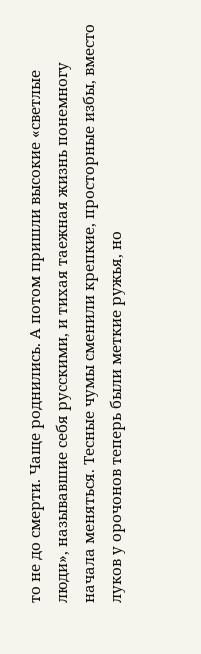то не до смерти. Чаще роднились. А потом пришли высокие «светлые люди», называвшие себя русскими, и тихая таежная жизнь понемногу начала меняться. Тесные чумы сменили крепкие, просторные избы, вместо луков у орочонов теперь были меткие ружья, но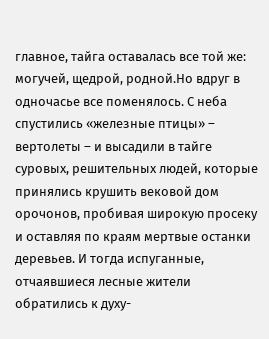главное, тайга оставалась все той же: могучей, щедрой, родной.Но вдруг в одночасье все поменялось. С неба спустились «железные птицы» – вертолеты – и высадили в тайге суровых, решительных людей, которые принялись крушить вековой дом орочонов, пробивая широкую просеку и оставляя по краям мертвые останки деревьев. И тогда испуганные, отчаявшиеся лесные жители обратились к духу-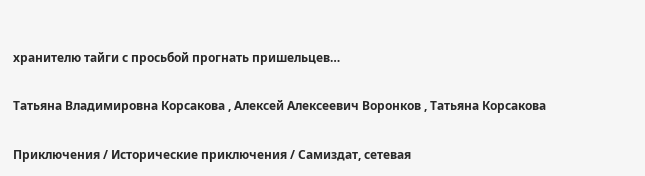хранителю тайги с просьбой прогнать пришельцев…

Татьяна Владимировна Корсакова , Алексей Алексеевич Воронков , Татьяна Корсакова

Приключения / Исторические приключения / Самиздат, сетевая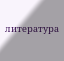литература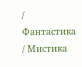/ Фантастика / Мистика